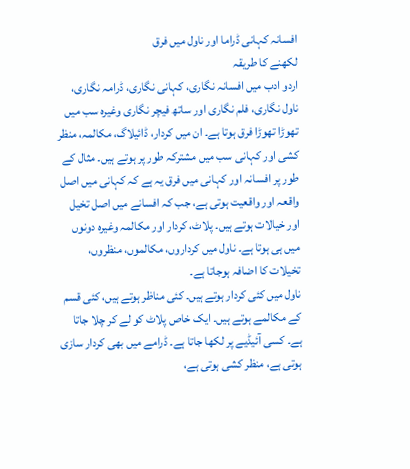افسانہ کہانی ڈراما اور ناول میں فرق
لکھنے کا طریقہ
اردو ادب میں افسانہ نگاری، کہانی نگاری، ڈرامہ نگاری، ناول نگاری، فلم نگاری اور ساتھ فیچر نگاری وغیرہ سب میں تھوڑا تھوڑا فرق ہوتا ہے۔ ان میں کردار، ڈائیلاگ، مکالمہ، منظر کشی اور کہانی سب میں مشترکہ طور پر ہوتے ہیں۔ مثال کے طور پر افسانہ اور کہانی میں فرق یہ ہے کہ کہانی میں اصل واقعہ اور واقعیت ہوتی ہے، جب کہ افسانے میں اصل تخیل اور خیالات ہوتے ہیں۔ پلاٹ، کردار اور مکالمہ وغیرہ دونوں میں ہی ہوتا ہے۔ ناول میں کرداروں، مکالموں، منظروں، تخیلات کا اضافہ ہوجاتا ہے۔
ناول میں کئی کردار ہوتے ہیں۔ کئی مناظر ہوتے ہیں، کئی قسم کے مکالمے ہوتے ہیں۔ ایک خاص پلاٹ کو لے کر چلا جاتا ہے۔ کسی آئیڈیے پر لکھا جاتا ہے۔ ڈرامے میں بھی کردار سازی ہوتی ہے، منظر کشی ہوتی ہے،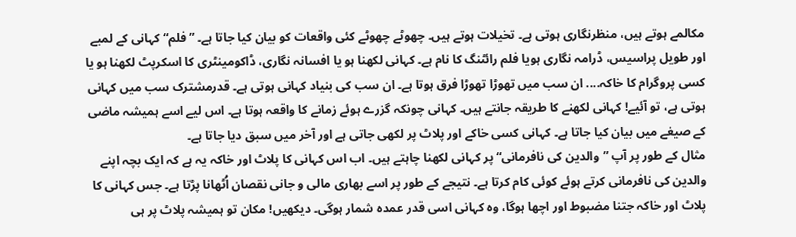مکالمے ہوتے ہیں، منظرنگاری ہوتی ہے۔ تخیلات ہوتے ہیں۔ چھوٹے چھوٹے کئی واقعات کو بیان کیا جاتا ہے۔ ”فلم“ کہانی کے لمبے اور طویل پراسیس، ڈرامہ نگاری ہویا فلم رائٹنگ کا نام ہے۔ کہانی لکھنا ہو یا افسانہ نگاری، ڈاکومینٹری کا اسکرپٹ لکھنا ہو یا کسی پروگرام کا خاکہ.... ان سب میں تھوڑا تھوڑا فرق ہوتا ہے۔ ان سب کی بنیاد کہانی ہوتی ہے۔ قدرمشترک سب میں کہانی ہوتی ہے، تو آئیے! کہانی لکھنے کا طریقہ جانتے ہیں۔ کہانی چونکہ گزرے ہوئے زمانے کا واقعہ ہوتا ہے۔ اس لیے اسے ہمیشہ ماضی کے صیغے میں بیان کیا جاتا ہے۔ کہانی کسی خاکے اور پلاٹ پر لکھی جاتی ہے اور آخر میں سبق دیا جاتا ہے۔
مثال کے طور پر آپ ”والدین کی نافرمانی“ پر کہانی لکھنا چاہتے ہیں۔ اب اس کہانی کا پلاٹ اور خاکہ یہ ہے کہ ایک بچہ اپنے والدین کی نافرمانی کرتے ہوئے کوئی کام کرتا ہے۔ نتیجے کے طور پر اسے بھاری مالی و جانی نقصان اُٹھانا پڑتا ہے۔ جس کہانی کا پلاٹ اور خاکہ جتنا مضبوط اور اچھا ہوگا، وہ کہانی اسی قدر عمدہ شمار ہوگی۔ دیکھیں! مکان تو ہمیشہ پلاٹ پر ہی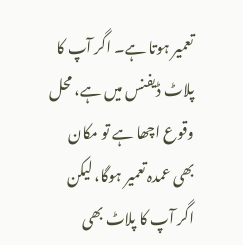تعمیر ہوتا ہے۔ اگر آپ کا پلاٹ ڈیفنس میں ہے، محل وقوع اچھا ہے تو مکان بھی عمدہ تعمیر ہوگا، لیکن اگر آپ کا پلاٹ بھی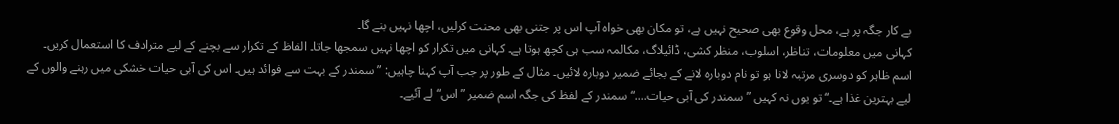بے کار جگہ پر ہے، محل وقوع بھی صحیح نہیں ہے، تو مکان بھی خواہ آپ اس پر جتنی بھی محنت کرلیں، اچھا نہیں بنے گا۔
کہانی میں معلومات، تناظر، اسلوب، منظر کشی، ڈائیلاگ، مکالمہ سب ہی کچھ ہوتا ہے۔ کہانی میں تکرار کو اچھا نہیں سمجھا جاتا۔ الفاظ کے تکرار سے بچنے کے لیے مترادف کا استعمال کریں۔ اسم ظاہر کو دوسری مرتبہ لانا ہو تو نام دوبارہ لانے کے بجائے ضمیر دوبارہ لائیں۔ مثال کے طور پر جب آپ کہنا چاہیں: ”سمندر کے بہت سے فوائد ہیں۔ اس کی آبی حیات خشکی میں رہنے والوں کے لیے بہترین غذا ہے۔“ تو یوں نہ کہیں ”سمندر کی آبی حیات....“ سمندر کے لفظ کی جگہ اسم ضمیر ”اس“ لے آئیے۔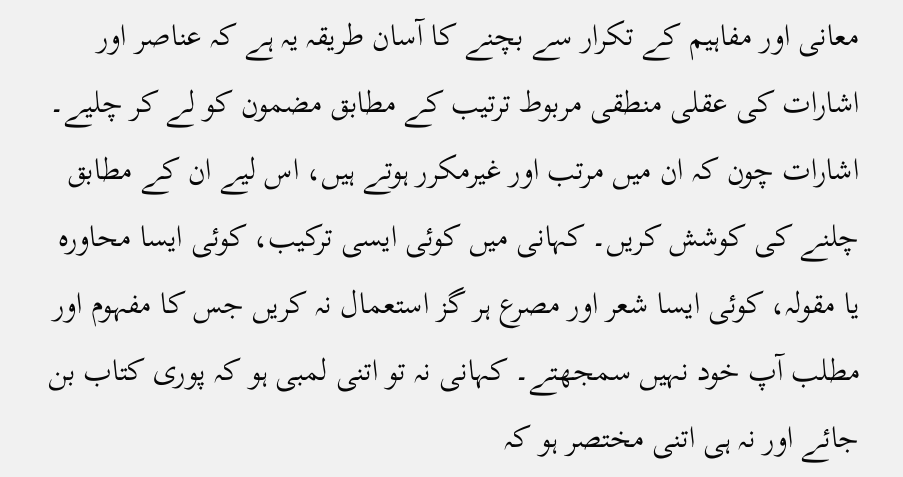معانی اور مفاہیم کے تکرار سے بچنے کا آسان طریقہ یہ ہے کہ عناصر اور اشارات کی عقلی منطقی مربوط ترتیب کے مطابق مضمون کو لے کر چلیے۔ اشارات چون کہ ان میں مرتب اور غیرمکرر ہوتے ہیں، اس لیے ان کے مطابق چلنے کی کوشش کریں۔ کہانی میں کوئی ایسی ترکیب، کوئی ایسا محاورہ یا مقولہ، کوئی ایسا شعر اور مصرع ہر گز استعمال نہ کریں جس کا مفہوم اور مطلب آپ خود نہیں سمجھتے۔ کہانی نہ تو اتنی لمبی ہو کہ پوری کتاب بن جائے اور نہ ہی اتنی مختصر ہو کہ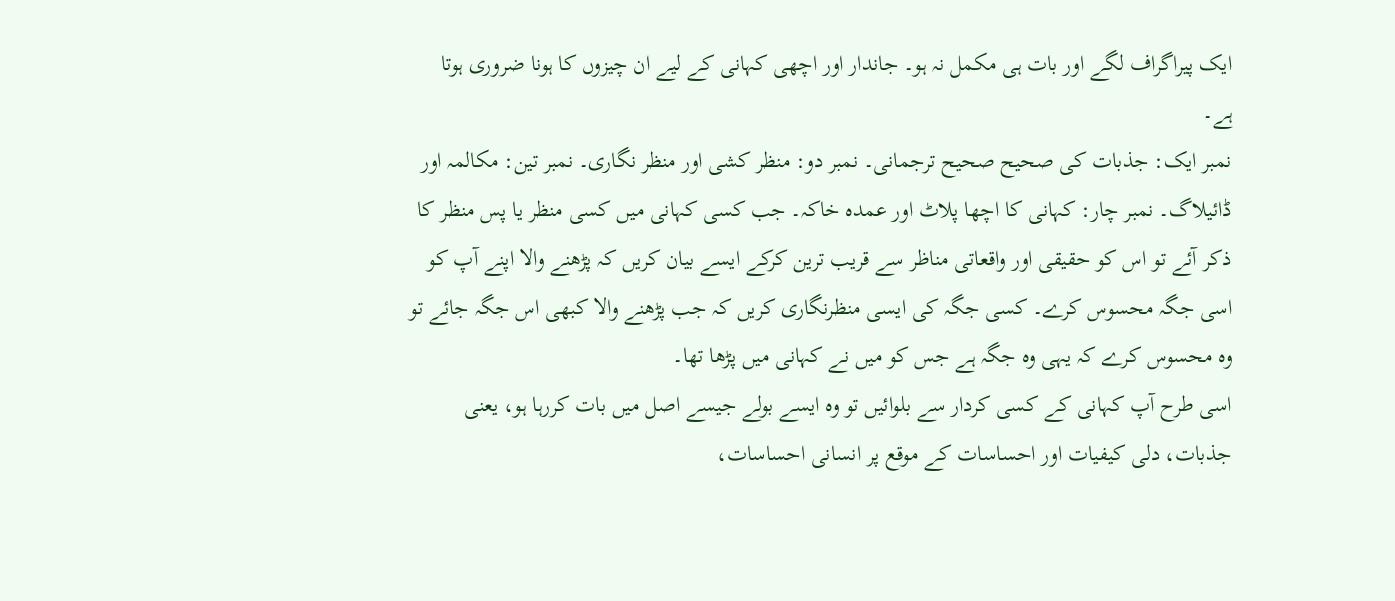ایک پیراگراف لگے اور بات ہی مکمل نہ ہو۔ جاندار اور اچھی کہانی کے لیے ان چیزوں کا ہونا ضروری ہوتا ہے۔
نمبر ایک: جذبات کی صحیح صحیح ترجمانی۔ نمبر دو: منظر کشی اور منظر نگاری۔ نمبر تین: مکالمہ اور ڈائیلاگ۔ نمبر چار: کہانی کا اچھا پلاٹ اور عمدہ خاکہ۔ جب کسی کہانی میں کسی منظر یا پس منظر کا ذکر آئے تو اس کو حقیقی اور واقعاتی مناظر سے قریب ترین کرکے ایسے بیان کریں کہ پڑھنے والا اپنے آپ کو اسی جگہ محسوس کرے۔ کسی جگہ کی ایسی منظرنگاری کریں کہ جب پڑھنے والا کبھی اس جگہ جائے تو وہ محسوس کرے کہ یہی وہ جگہ ہے جس کو میں نے کہانی میں پڑھا تھا۔
اسی طرح آپ کہانی کے کسی کردار سے بلوائیں تو وہ ایسے بولے جیسے اصل میں بات کررہا ہو، یعنی جذبات، دلی کیفیات اور احساسات کے موقع پر انسانی احساسات،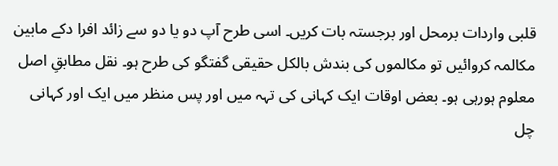قلبی واردات برمحل اور برجستہ بات کریں۔ اسی طرح آپ دو یا دو سے زائد افرا دکے مابین مکالمہ کروائیں تو مکالموں کی بندش بالکل حقیقی گفتگو کی طرح ہو۔ نقل مطابقِ اصل معلوم ہورہی ہو۔ بعض اوقات ایک کہانی کی تہہ میں اور پس منظر میں ایک اور کہانی چل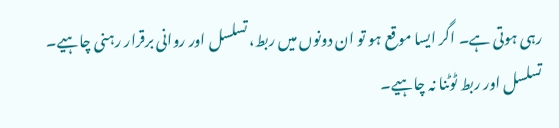رہی ہوتی ہے۔ اگر ایسا موقع ہو تو ان دونوں میں ربط، تسلسل اور روانی برقرار رہنی چاہیے۔ تسلسل اور ربط ٹوٹنا نہ چاہیے۔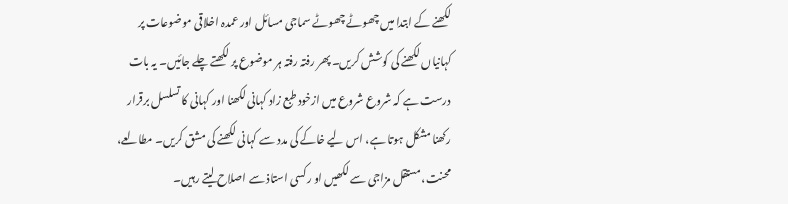لکھنے کے ابتدا میں چھوٹے چھوٹے سماجی مسائل اور عمدہ اخلاقی موضوعات پر کہانیاں لکھنے کی کوشش کریں۔ پھر رفتہ رفتہ ہر موضوع پر لکھتے چلے جائیں۔ یہ بات درست ہے کہ شروع شروع میں ازخود طبع زاد کہانی لکھنا اور کہانی کا تسلسل برقرار رکھنا مشکل ہوتا ہے، اس لیے خاکے کی مدد سے کہانی لکھنے کی مشق کریں۔ مطالعے، محنت، مستقل مزاجی سے لکھیں او رکسی استاذ سے اصلاح لیتے رہیں۔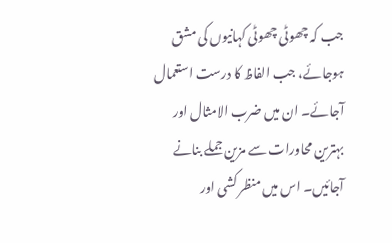جب کہ چھوٹی چھوٹی کہانیوں کی مشق ہوجائے، جب الفاظ کا درست استعمال آجائے۔ ان میں ضرب الامثال اور بہترین محاورات سے مزین جملے بنانے آجائیں۔ اس میں منظر کشی اور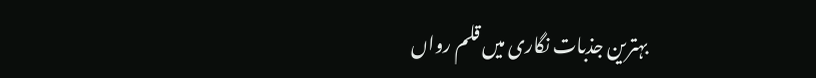بہترین جذبات نگاری میں قلم رواں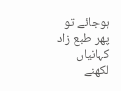ہوجائے تو پھر طبع زاد کہانیاں لکھنے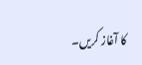کا آغاز کریں۔